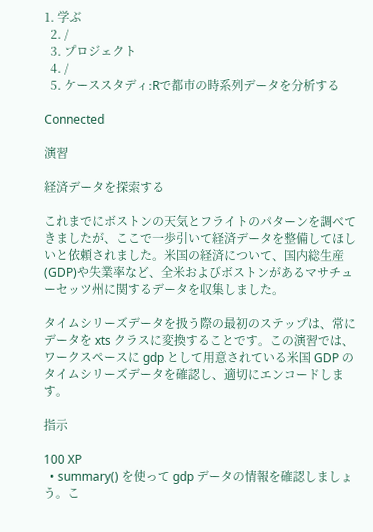1. 学ぶ
  2. /
  3. プロジェクト
  4. /
  5. ケーススタディ:Rで都市の時系列データを分析する

Connected

演習

経済データを探索する

これまでにボストンの天気とフライトのパターンを調べてきましたが、ここで一歩引いて経済データを整備してほしいと依頼されました。米国の経済について、国内総生産(GDP)や失業率など、全米およびボストンがあるマサチューセッツ州に関するデータを収集しました。

タイムシリーズデータを扱う際の最初のステップは、常にデータを xts クラスに変換することです。この演習では、ワークスペースに gdp として用意されている米国 GDP のタイムシリーズデータを確認し、適切にエンコードします。

指示

100 XP
  • summary() を使って gdp データの情報を確認しましょう。こ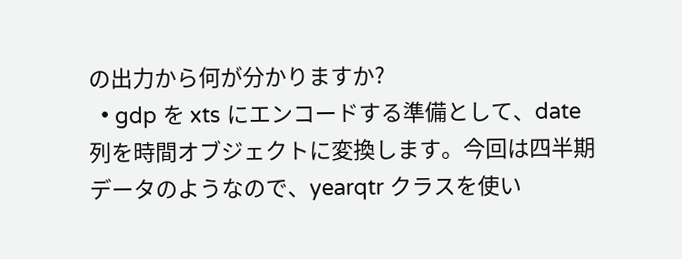の出力から何が分かりますか?
  • gdp を xts にエンコードする準備として、date 列を時間オブジェクトに変換します。今回は四半期データのようなので、yearqtr クラスを使い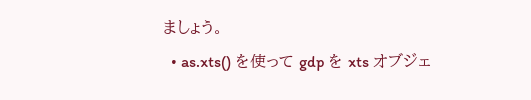ましょう。
  • as.xts() を使って gdp を xts オブジェ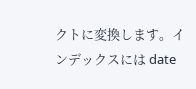クトに変換します。インデックスには date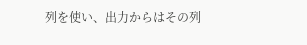列を使い、出力からはその列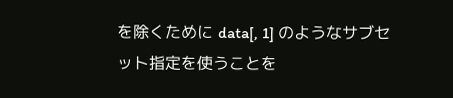を除くために data[, 1] のようなサブセット指定を使うことを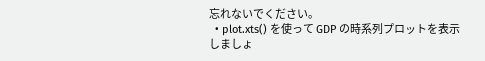忘れないでください。
  • plot.xts() を使って GDP の時系列プロットを表示しましょ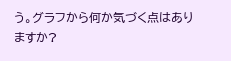う。グラフから何か気づく点はありますか?